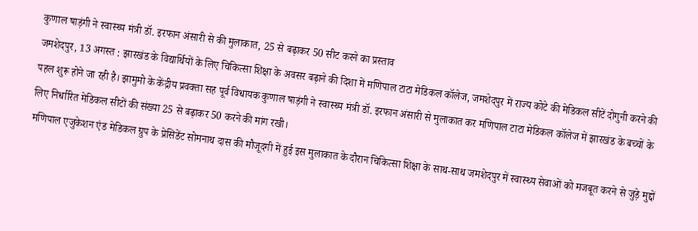कुणाल षाड़ंगी ने स्वास्थ्य मंत्री डॉ. इरफान अंसारी से की मुलाकात, 25 से बढ़ाकर 50 सीट करने का प्रस्ताव
जमशेदपुर, 13 अगस्त : झारखंड के विद्यार्थियों के लिए चिकित्सा शिक्षा के अवसर बढ़ाने की दिशा में मणिपाल टाटा मेडिकल कॉलेज, जमशेदपुर में राज्य कोटे की मेडिकल सीटें दोगुनी करने की पहल शुरू होने जा रही है। झामुमो के केंद्रीय प्रवक्ता सह पूर्व विधायक कुणाल षाड़ंगी ने स्वास्थ्य मंत्री डॉ. इरफान अंसारी से मुलाकात कर मणिपाल टाटा मेडिकल कॉलेज में झारखंड के बच्चों के लिए निर्धारित मेडिकल सीटों की संख्या 25 से बढ़ाकर 50 करने की मांग रखी।
मणिपाल एजुकेशन एंड मेडिकल ग्रुप के प्रेसिडेंट सोमनाथ दास की मौजूदगी में हुई इस मुलाकात के दौरान चिकित्सा शिक्षा के साथ-साथ जमशेदपुर में स्वास्थ्य सेवाओं को मजबूत करने से जुड़े मुद्दों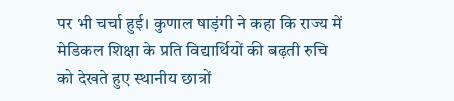पर भी चर्चा हुई। कुणाल षाड़ंगी ने कहा कि राज्य में मेडिकल शिक्षा के प्रति विद्यार्थियों की बढ़ती रुचि को देखते हुए स्थानीय छात्रों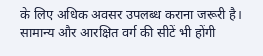के लिए अधिक अवसर उपलब्ध कराना जरूरी है।
सामान्य और आरक्षित वर्ग की सीटें भी होंगी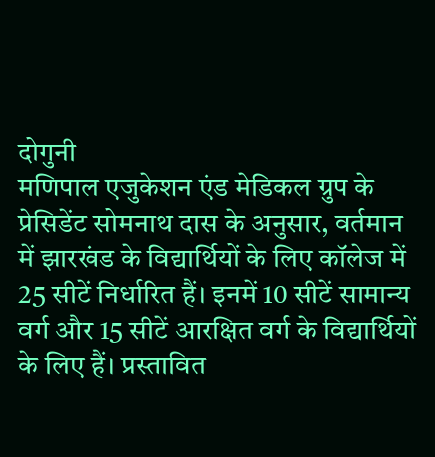दोगुनी
मणिपाल एजुकेशन एंड मेडिकल ग्रुप के प्रेसिडेंट सोमनाथ दास के अनुसार, वर्तमान में झारखंड के विद्यार्थियों के लिए कॉलेज में 25 सीटें निर्धारित हैं। इनमें 10 सीटें सामान्य वर्ग और 15 सीटें आरक्षित वर्ग के विद्यार्थियों के लिए हैं। प्रस्तावित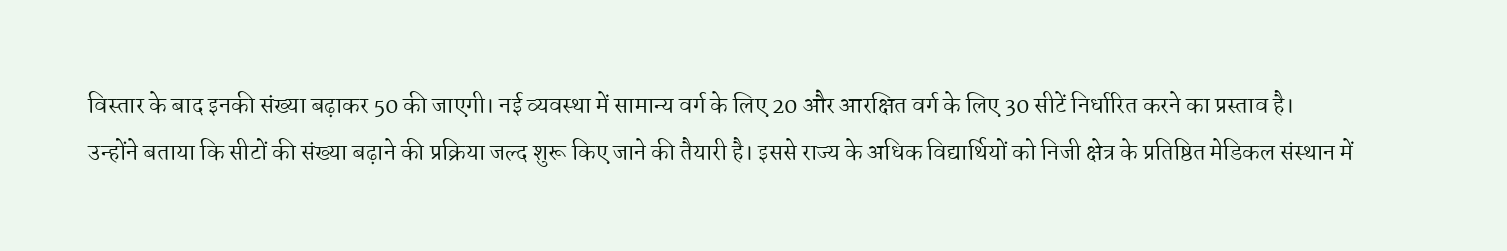विस्तार के बाद इनकी संख्या बढ़ाकर 50 की जाएगी। नई व्यवस्था में सामान्य वर्ग के लिए 20 और आरक्षित वर्ग के लिए 30 सीटें निर्धारित करने का प्रस्ताव है।
उन्होंने बताया कि सीटों की संख्या बढ़ाने की प्रक्रिया जल्द शुरू किए जाने की तैयारी है। इससे राज्य के अधिक विद्यार्थियों को निजी क्षेत्र के प्रतिष्ठित मेडिकल संस्थान में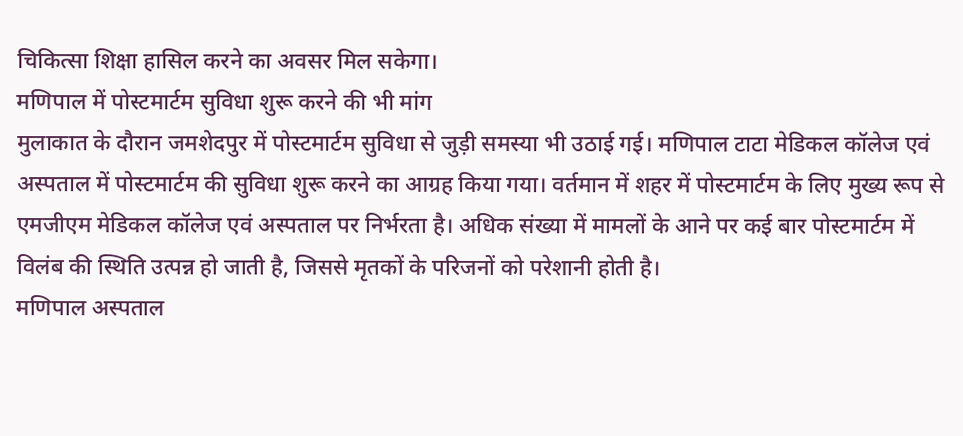चिकित्सा शिक्षा हासिल करने का अवसर मिल सकेगा।
मणिपाल में पोस्टमार्टम सुविधा शुरू करने की भी मांग
मुलाकात के दौरान जमशेदपुर में पोस्टमार्टम सुविधा से जुड़ी समस्या भी उठाई गई। मणिपाल टाटा मेडिकल कॉलेज एवं अस्पताल में पोस्टमार्टम की सुविधा शुरू करने का आग्रह किया गया। वर्तमान में शहर में पोस्टमार्टम के लिए मुख्य रूप से एमजीएम मेडिकल कॉलेज एवं अस्पताल पर निर्भरता है। अधिक संख्या में मामलों के आने पर कई बार पोस्टमार्टम में विलंब की स्थिति उत्पन्न हो जाती है, जिससे मृतकों के परिजनों को परेशानी होती है।
मणिपाल अस्पताल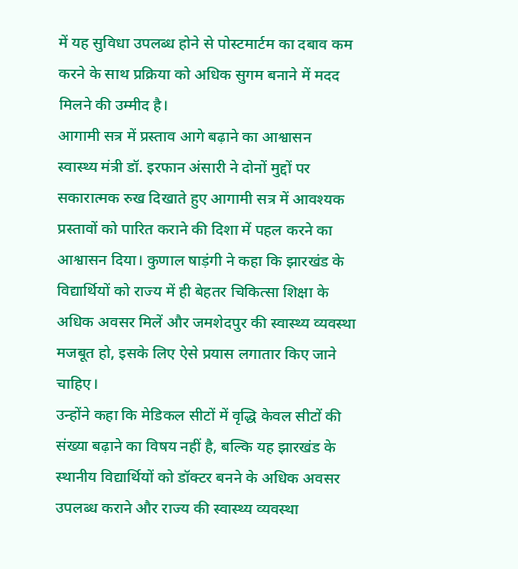में यह सुविधा उपलब्ध होने से पोस्टमार्टम का दबाव कम करने के साथ प्रक्रिया को अधिक सुगम बनाने में मदद मिलने की उम्मीद है।
आगामी सत्र में प्रस्ताव आगे बढ़ाने का आश्वासन
स्वास्थ्य मंत्री डॉ. इरफान अंसारी ने दोनों मुद्दों पर सकारात्मक रुख दिखाते हुए आगामी सत्र में आवश्यक प्रस्तावों को पारित कराने की दिशा में पहल करने का आश्वासन दिया। कुणाल षाड़ंगी ने कहा कि झारखंड के विद्यार्थियों को राज्य में ही बेहतर चिकित्सा शिक्षा के अधिक अवसर मिलें और जमशेदपुर की स्वास्थ्य व्यवस्था मजबूत हो, इसके लिए ऐसे प्रयास लगातार किए जाने चाहिए।
उन्होंने कहा कि मेडिकल सीटों में वृद्धि केवल सीटों की संख्या बढ़ाने का विषय नहीं है, बल्कि यह झारखंड के स्थानीय विद्यार्थियों को डॉक्टर बनने के अधिक अवसर उपलब्ध कराने और राज्य की स्वास्थ्य व्यवस्था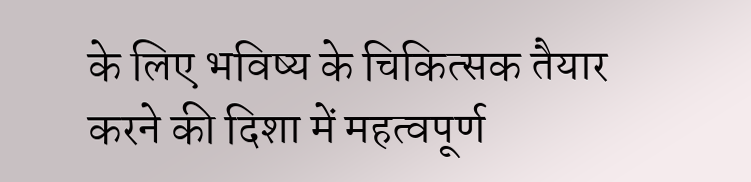के लिए भविष्य के चिकित्सक तैयार करने की दिशा में महत्वपूर्ण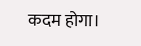कदम होगा।